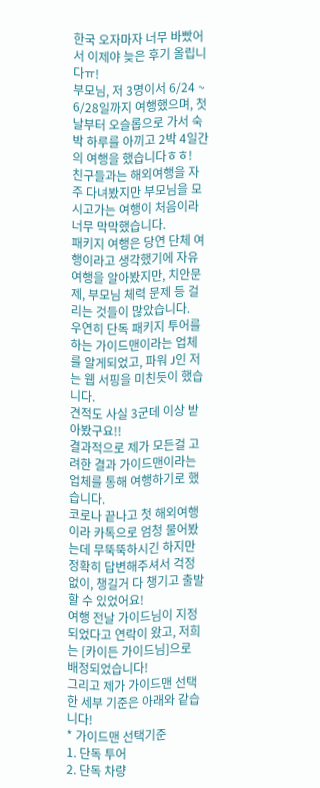한국 오자마자 너무 바빴어서 이제야 늦은 후기 올립니다ㅠ!
부모님, 저 3명이서 6/24 ~ 6/28일까지 여행했으며, 첫날부터 오슬롭으로 가서 숙박 하루를 아끼고 2박 4일간의 여행을 했습니다ㅎㅎ!
친구들과는 해외여행을 자주 다녀봤지만 부모님을 모시고가는 여행이 처음이라 너무 막막했습니다.
패키지 여행은 당연 단체 여행이라고 생각했기에 자유여행을 알아봤지만, 치안문제, 부모님 체력 문제 등 걸리는 것들이 많았습니다.
우연히 단독 패키지 투어를 하는 가이드맨이라는 업체를 알게되었고, 파워 J인 저는 웹 서핑을 미친듯이 했습니다.
견적도 사실 3군데 이상 받아봤구요!!
결과적으로 제가 모든걸 고려한 결과 가이드맨이라는 업체를 통해 여행하기로 했습니다.
코로나 끝나고 첫 해외여행이라 카톡으로 엄청 물어봤는데 무뚝뚝하시긴 하지만 정확히 답변해주셔서 걱정없이, 챙길거 다 챙기고 출발 할 수 있었어요!
여행 전날 가이드님이 지정되었다고 연락이 왔고, 저희는 [카이든 가이드님]으로 배정되었습니다!
그리고 제가 가이드맨 선택한 세부 기준은 아래와 같습니다!
* 가이드맨 선택기준
1. 단독 투어
2. 단독 차량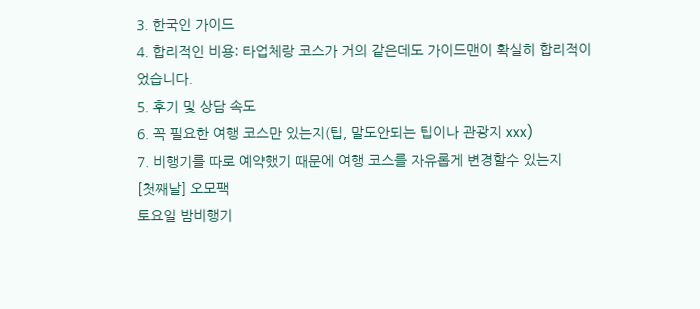3. 한국인 가이드
4. 합리적인 비용: 타업체랑 코스가 거의 같은데도 가이드맨이 확실히 합리적이었습니다.
5. 후기 및 상담 속도
6. 꼭 필요한 여행 코스만 있는지(팁, 말도안되는 팁이나 관광지 xxx)
7. 비행기를 따로 예약했기 때문에 여행 코스를 자유롭게 변경할수 있는지
[첫째날] 오모팩
토요일 밤비행기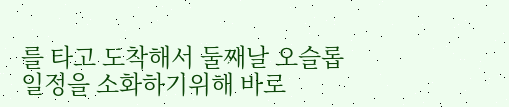를 타고 도착해서 둘째날 오슬롭 일정을 소화하기위해 바로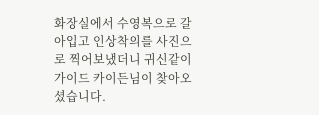화장실에서 수영복으로 갈아입고 인상착의를 사진으로 찍어보냈더니 귀신같이 가이드 카이든님이 찾아오셨습니다.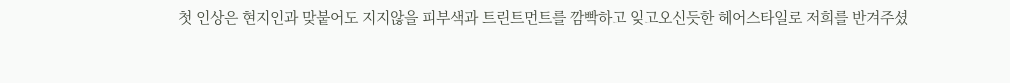첫 인상은 현지인과 맞붙어도 지지않을 피부색과 트린트먼트를 깜빡하고 잊고오신듯한 헤어스타일로 저희를 반겨주셨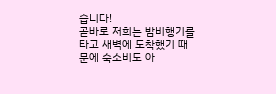습니다!
곧바로 저희는 밤비행기를 타고 새벽에 도착했기 때문에 숙소비도 아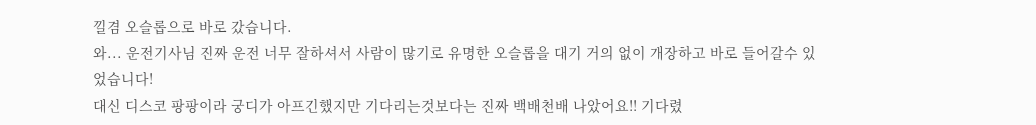낄겸 오슬롭으로 바로 갔습니다.
와... 운전기사님 진짜 운전 너무 잘하셔서 사람이 많기로 유명한 오슬롭을 대기 거의 없이 개장하고 바로 들어갈수 있었습니다!
대신 디스코 팡팡이라 궁디가 아프긴했지만 기다리는것보다는 진짜 백배천배 나았어요!! 기다렸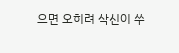으면 오히려 삭신이 쑤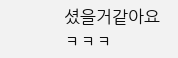셨을거같아요 ㅋㅋㅋ